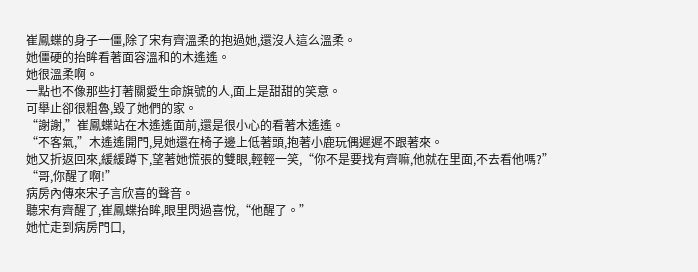崔鳳蝶的身子一僵,除了宋有齊溫柔的抱過她,還沒人這么溫柔。
她僵硬的抬眸看著面容溫和的木遙遙。
她很溫柔啊。
一點也不像那些打著關愛生命旗號的人,面上是甜甜的笑意。
可舉止卻很粗魯,毀了她們的家。
“謝謝,”崔鳳蝶站在木遙遙面前,還是很小心的看著木遙遙。
“不客氣,”木遙遙開門,見她還在椅子邊上低著頭,抱著小鹿玩偶遲遲不跟著來。
她又折返回來,緩緩蹲下,望著她慌張的雙眼,輕輕一笑,“你不是要找有齊嘛,他就在里面,不去看他嗎?”
“哥,你醒了啊!”
病房內傳來宋子言欣喜的聲音。
聽宋有齊醒了,崔鳳蝶抬眸,眼里閃過喜悅,“他醒了。”
她忙走到病房門口,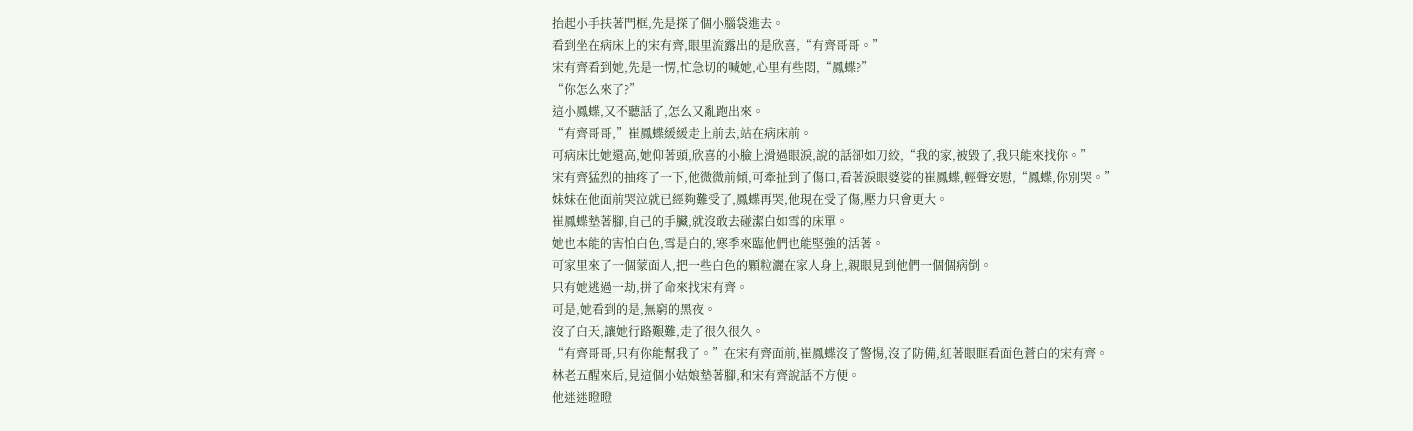抬起小手扶著門框,先是探了個小腦袋進去。
看到坐在病床上的宋有齊,眼里流露出的是欣喜,“有齊哥哥。”
宋有齊看到她,先是一愣,忙急切的喊她,心里有些悶,“鳳蝶?”
“你怎么來了?”
這小鳳蝶,又不聽話了,怎么又亂跑出來。
“有齊哥哥,”崔鳳蝶緩緩走上前去,站在病床前。
可病床比她還高,她仰著頭,欣喜的小臉上滑過眼淚,說的話卻如刀絞,“我的家,被毀了,我只能來找你。”
宋有齊猛烈的抽疼了一下,他微微前傾,可牽扯到了傷口,看著淚眼婆娑的崔鳳蝶,輕聲安慰,“鳳蝶,你別哭。”
妹妹在他面前哭泣就已經夠難受了,鳳蝶再哭,他現在受了傷,壓力只會更大。
崔鳳蝶墊著腳,自己的手臟,就沒敢去碰潔白如雪的床單。
她也本能的害怕白色,雪是白的,寒季來臨他們也能堅強的活著。
可家里來了一個蒙面人,把一些白色的顆粒灑在家人身上,親眼見到他們一個個病倒。
只有她逃過一劫,拼了命來找宋有齊。
可是,她看到的是,無窮的黑夜。
沒了白天,讓她行路艱難,走了很久很久。
“有齊哥哥,只有你能幫我了。”在宋有齊面前,崔鳳蝶沒了警惕,沒了防備,紅著眼眶看面色蒼白的宋有齊。
林老五醒來后,見這個小姑娘墊著腳,和宋有齊說話不方便。
他迷迷瞪瞪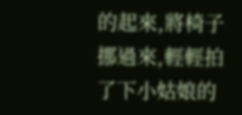的起來,將椅子挪過來,輕輕拍了下小姑娘的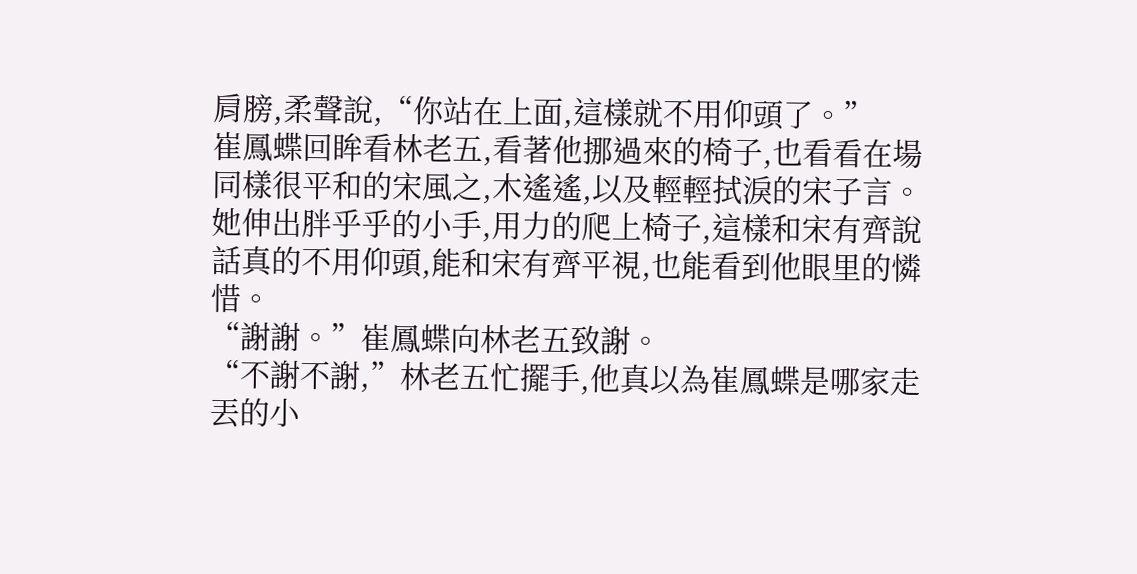肩膀,柔聲說,“你站在上面,這樣就不用仰頭了。”
崔鳳蝶回眸看林老五,看著他挪過來的椅子,也看看在場同樣很平和的宋風之,木遙遙,以及輕輕拭淚的宋子言。
她伸出胖乎乎的小手,用力的爬上椅子,這樣和宋有齊說話真的不用仰頭,能和宋有齊平視,也能看到他眼里的憐惜。
“謝謝。”崔鳳蝶向林老五致謝。
“不謝不謝,”林老五忙擺手,他真以為崔鳳蝶是哪家走丟的小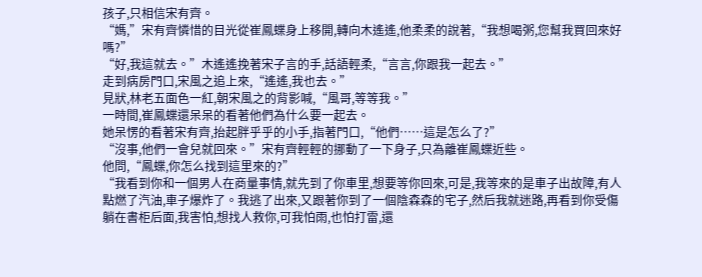孩子,只相信宋有齊。
“媽,”宋有齊憐惜的目光從崔鳳蝶身上移開,轉向木遙遙,他柔柔的說著,“我想喝粥,您幫我買回來好嗎?”
“好,我這就去。”木遙遙挽著宋子言的手,話語輕柔,“言言,你跟我一起去。”
走到病房門口,宋風之追上來,“遙遙,我也去。”
見狀,林老五面色一紅,朝宋風之的背影喊,“風哥,等等我。”
一時間,崔鳳蝶還呆呆的看著他們為什么要一起去。
她呆愣的看著宋有齊,抬起胖乎乎的小手,指著門口,“他們……這是怎么了?”
“沒事,他們一會兒就回來。”宋有齊輕輕的挪動了一下身子,只為離崔鳳蝶近些。
他問,“鳳蝶,你怎么找到這里來的?”
“我看到你和一個男人在商量事情,就先到了你車里,想要等你回來,可是,我等來的是車子出故障,有人點燃了汽油,車子爆炸了。我逃了出來,又跟著你到了一個陰森森的宅子,然后我就迷路,再看到你受傷躺在書柜后面,我害怕,想找人救你,可我怕雨,也怕打雷,還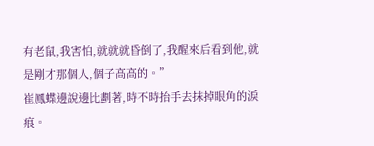有老鼠,我害怕,就就就昏倒了,我醒來后看到他,就是剛才那個人,個子高高的。”
崔鳳蝶邊說邊比劃著,時不時抬手去抹掉眼角的淚痕。